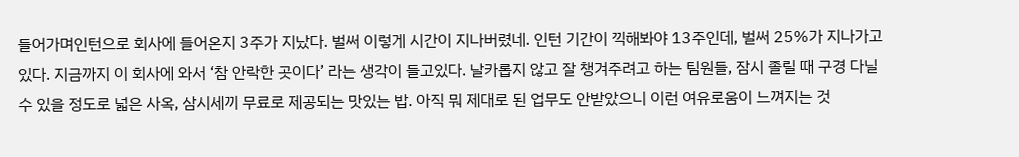들어가며인턴으로 회사에 들어온지 3주가 지났다. 벌써 이렇게 시간이 지나버렸네. 인턴 기간이 끽해봐야 13주인데, 벌써 25%가 지나가고 있다. 지금까지 이 회사에 와서 ‘참 안락한 곳이다’ 라는 생각이 들고있다. 날카롭지 않고 잘 챙겨주려고 하는 팀원들, 잠시 졸릴 때 구경 다닐 수 있을 정도로 넓은 사옥, 삼시세끼 무료로 제공되는 맛있는 밥. 아직 뭐 제대로 된 업무도 안받았으니 이런 여유로움이 느껴지는 것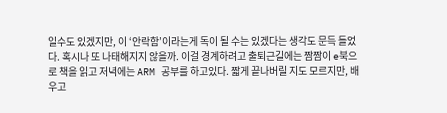일수도 있겠지만, 이 ‘안락함’이라는게 독이 될 수는 있겠다는 생각도 문득 들었다. 혹시나 또 나태해지지 않을까. 이걸 경계하려고 출퇴근길에는 짬짬이 e북으로 책을 읽고 저녁에는 ARM 공부를 하고있다. 짧게 끝나버릴 지도 모르지만, 배우고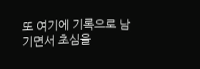또 여기에 기록으로 남기면서 초심을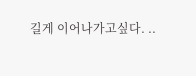길게 이어나가고싶다. ..